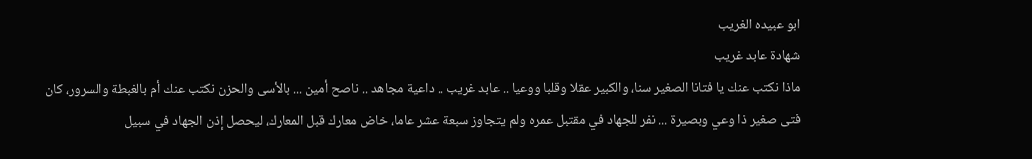ابو عبيده الغريب
شهادة عابد غريب
ماذا نكتب عنك يا فتانا الصغير سنا، والكبير عقلا وقلبا ووعيا .. عابد غريب .. داعية مجاهد .. ناصح أمين ... بالأسى والحزن نكتب عنك أم بالغبطة والسرور، كان فتى صغير ذا وعي وبصيرة ... نفر للجهاد في مقتبل عمره ولم يتجاوز سبعة عشر عاما، خاض معارك قبل المعارك، ليحصل إذن الجهاد في سبيل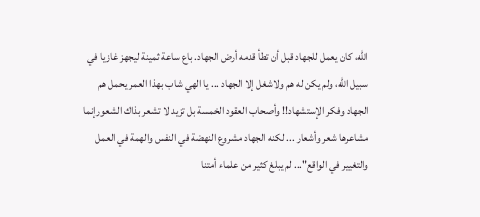الله، كان يعمل للجهاد قبل أن تطأ قدمه أرض الجهاد. باع ساعة ثمينة ليجهز غازيا في سبيل الله، ولم يكن له هم ولاشغل إلا الجهاد ... يا الهي شاب بهذا العمر يحمل هم الجهاد وفكر الإستشهاد!! وأصحاب العقود الخمسة بل تزيد لا تشعر بذاك الشعورإنما مشاعرها شعر وأشعار ... لكنه الجهاد مشروع النهضة في النفس والهمة في العمل والتغيير في الواقع"... لم يبلغ كثير من علماء أمتنا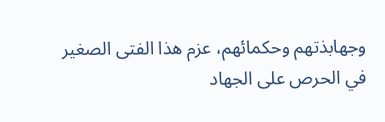وجهابذتهم وحكمائهم، عزم هذا الفتى الصغير في الحرص على الجهاد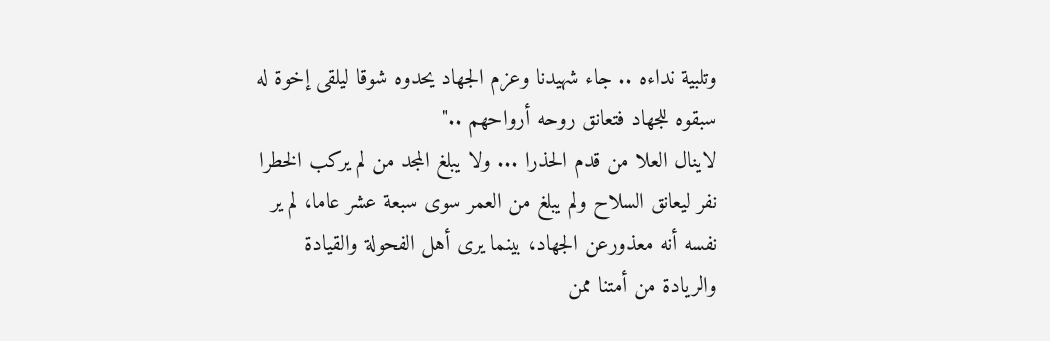وتلبية نداءه .. جاء شهيدنا وعزم الجهاد يحدوه شوقا ليلقى إخوة له سبقوه للجهاد فتعانق روحه أرواحهم .."
لاينال العلا من قدم الحذرا ... ولا يبلغ المجد من لم يركب الخطرا
نفر ليعانق السلاح ولم يبلغ من العمر سوى سبعة عشر عاما، لم ير نفسه أنه معذورعن الجهاد، بينما يرى أهل الفحولة والقيادة والريادة من أمتنا ممن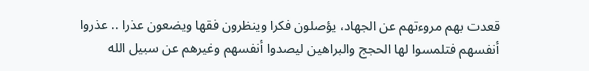قعدت بهم مروءتهم عن الجهاد، يؤصلون فكرا وينظرون فقها ويضعون عذرا .. عذروا أنفسهم فتلمسوا لها الحجج والبراهين ليصدوا أنفسهم وغيرهم عن سبيل الله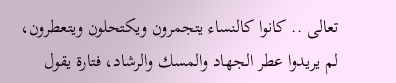تعالى .. كانوا كالنساء يتجمرون ويكتحلون ويتعطرون، لم يريدوا عطر الجهاد والمسك والرشاد، فتارة يقول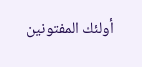أولئك المفتونين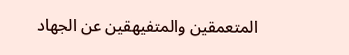المتعمقين والمتفيهقين عن الجهاد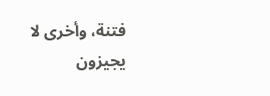فتنة، وأخرى لا يجيزون